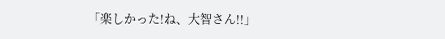「楽しかった!ね、大智さん!!」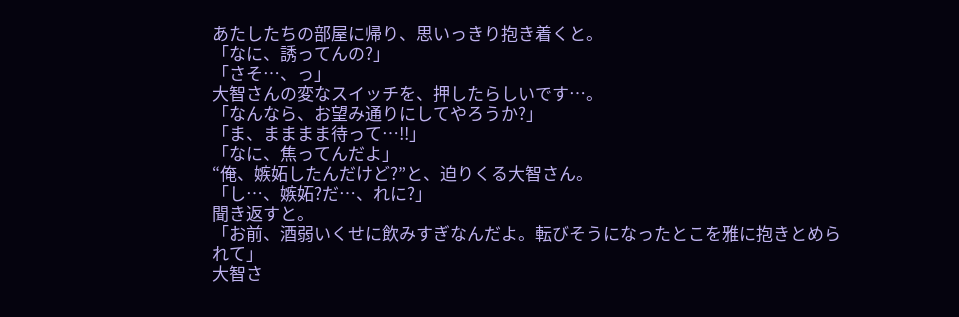あたしたちの部屋に帰り、思いっきり抱き着くと。
「なに、誘ってんの?」
「さそ…、っ」
大智さんの変なスイッチを、押したらしいです…。
「なんなら、お望み通りにしてやろうか?」
「ま、まままま待って…!!」
「なに、焦ってんだよ」
“俺、嫉妬したんだけど?”と、迫りくる大智さん。
「し…、嫉妬?だ…、れに?」
聞き返すと。
「お前、酒弱いくせに飲みすぎなんだよ。転びそうになったとこを雅に抱きとめられて」
大智さ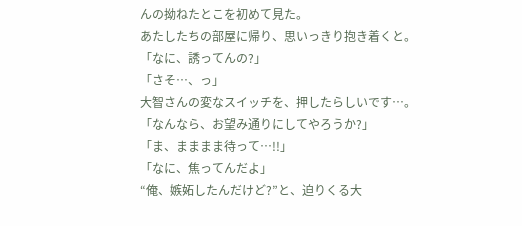んの拗ねたとこを初めて見た。
あたしたちの部屋に帰り、思いっきり抱き着くと。
「なに、誘ってんの?」
「さそ…、っ」
大智さんの変なスイッチを、押したらしいです…。
「なんなら、お望み通りにしてやろうか?」
「ま、まままま待って…!!」
「なに、焦ってんだよ」
“俺、嫉妬したんだけど?”と、迫りくる大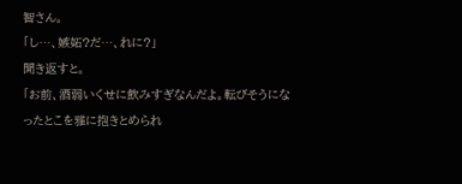智さん。
「し…、嫉妬?だ…、れに?」
聞き返すと。
「お前、酒弱いくせに飲みすぎなんだよ。転びそうになったとこを雅に抱きとめられ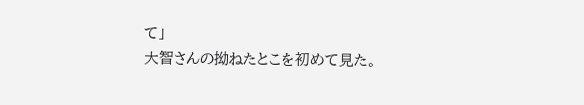て」
大智さんの拗ねたとこを初めて見た。